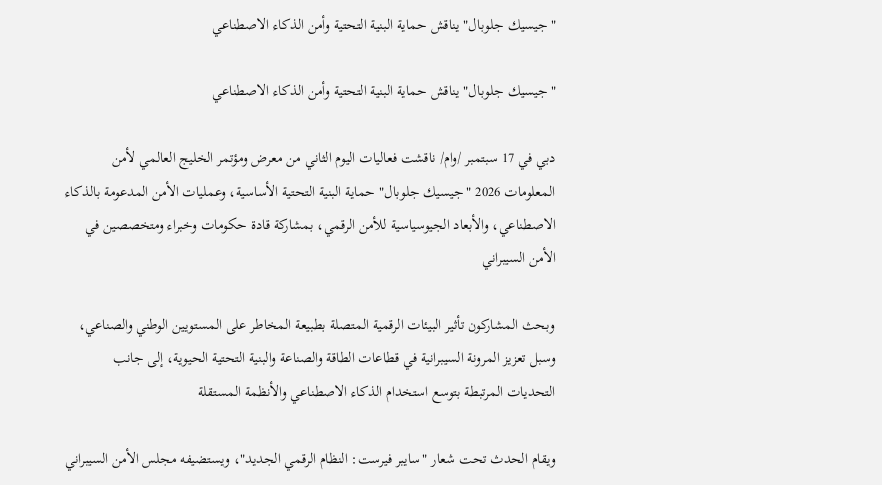"جيسيك جلوبال" يناقش حماية البنية التحتية وأمن الذكاء الاصطناعي

"جيسيك جلوبال" يناقش حماية البنية التحتية وأمن الذكاء الاصطناعي

دبي في 17 سبتمبر /وام/ ناقشت فعاليات اليوم الثاني من معرض ومؤتمر الخليج العالمي لأمن المعلومات 2026 "جيسيك جلوبال" حماية البنية التحتية الأساسية، وعمليات الأمن المدعومة بالذكاء الاصطناعي، والأبعاد الجيوسياسية للأمن الرقمي، بمشاركة قادة حكومات وخبراء ومتخصصين في الأمن السيبراني

وبحث المشاركون تأثير البيئات الرقمية المتصلة بطبيعة المخاطر على المستويين الوطني والصناعي، وسبل تعزيز المرونة السيبرانية في قطاعات الطاقة والصناعة والبنية التحتية الحيوية، إلى جانب التحديات المرتبطة بتوسع استخدام الذكاء الاصطناعي والأنظمة المستقلة

ويقام الحدث تحت شعار "سايبر فيرست: النظام الرقمي الجديد"، ويستضيفه مجلس الأمن السيبراني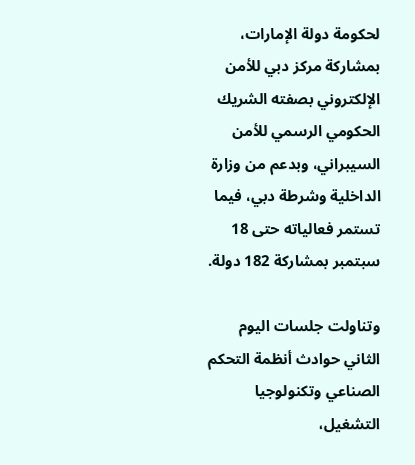لحكومة دولة الإمارات، بمشاركة مركز دبي للأمن الإلكتروني بصفته الشريك الحكومي الرسمي للأمن السيبراني، وبدعم من وزارة الداخلية وشرطة دبي، فيما تستمر فعالياته حتى 18 سبتمبر بمشاركة 182 دولة.

وتناولت جلسات اليوم الثاني حوادث أنظمة التحكم الصناعي وتكنولوجيا التشغيل،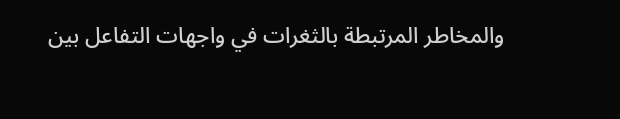والمخاطر المرتبطة بالثغرات في واجهات التفاعل بين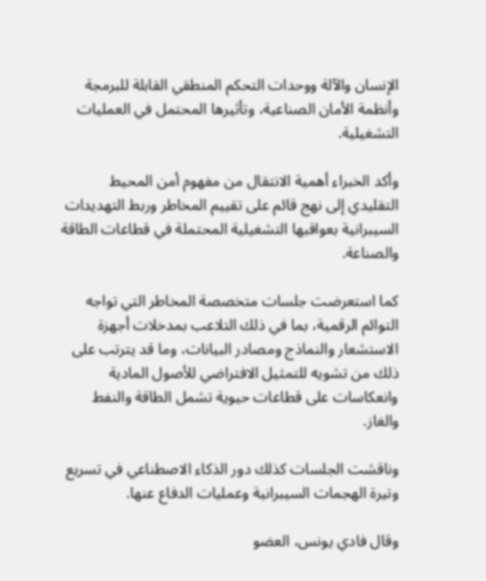الإنسان والآلة ووحدات التحكم المنطقي القابلة للبرمجة وأنظمة الأمان الصناعية، وتأثيرها المحتمل في العمليات التشغيلية.

وأكد الخبراء أهمية الانتقال من مفهوم أمن المحيط التقليدي إلى نهج قائم على تقييم المخاطر وربط التهديدات السيبرانية بعواقبها التشغيلية المحتملة في قطاعات الطاقة والصناعة.

كما استعرضت جلسات متخصصة المخاطر التي تواجه التوائم الرقمية، بما في ذلك التلاعب بمدخلات أجهزة الاستشعار والنماذج ومصادر البيانات، وما قد يترتب على ذلك من تشويه للتمثيل الافتراضي للأصول المادية وانعكاسات على قطاعات حيوية تشمل الطاقة والنفط والغاز.

وناقشت الجلسات كذلك دور الذكاء الاصطناعي في تسريع وتيرة الهجمات السيبرانية وعمليات الدفاع عنها.

وقال فادي يونس، العضو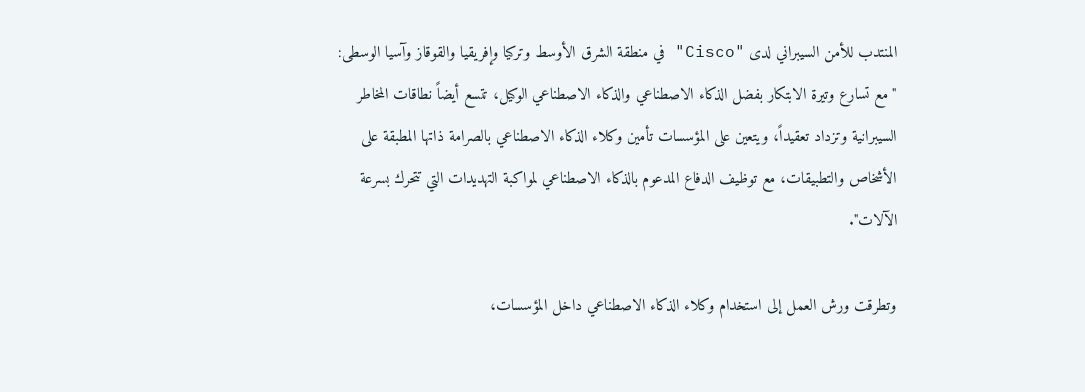المنتدب للأمن السيبراني لدى "Cisco" في منطقة الشرق الأوسط وتركيا وإفريقيا والقوقاز وآسيا الوسطى: "مع تسارع وتيرة الابتكار بفضل الذكاء الاصطناعي والذكاء الاصطناعي الوكيل، تتسع أيضاً نطاقات المخاطر السيبرانية وتزداد تعقيداً، ويتعين على المؤسسات تأمين وكلاء الذكاء الاصطناعي بالصرامة ذاتها المطبقة على الأشخاص والتطبيقات، مع توظيف الدفاع المدعوم بالذكاء الاصطناعي لمواكبة التهديدات التي تتحرك بسرعة الآلات".

وتطرقت ورش العمل إلى استخدام وكلاء الذكاء الاصطناعي داخل المؤسسات،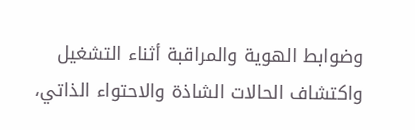وضوابط الهوية والمراقبة أثناء التشغيل واكتشاف الحالات الشاذة والاحتواء الذاتي،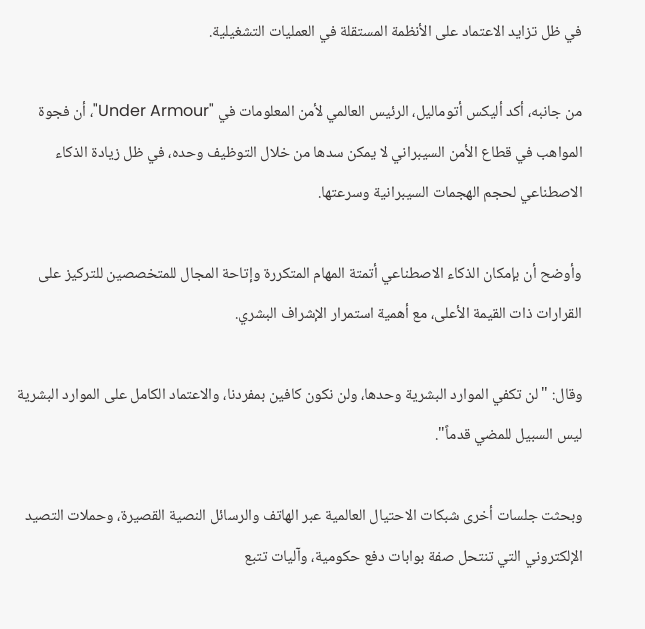في ظل تزايد الاعتماد على الأنظمة المستقلة في العمليات التشغيلية.

من جانبه، أكد أليكس أتوماليل، الرئيس العالمي لأمن المعلومات في "Under Armour"، أن فجوة المواهب في قطاع الأمن السيبراني لا يمكن سدها من خلال التوظيف وحده، في ظل زيادة الذكاء الاصطناعي لحجم الهجمات السيبرانية وسرعتها.

وأوضح أن بإمكان الذكاء الاصطناعي أتمتة المهام المتكررة وإتاحة المجال للمتخصصين للتركيز على القرارات ذات القيمة الأعلى، مع أهمية استمرار الإشراف البشري.

وقال: "لن تكفي الموارد البشرية وحدها، ولن نكون كافين بمفردنا، والاعتماد الكامل على الموارد البشرية ليس السبيل للمضي قدماً".

وبحثت جلسات أخرى شبكات الاحتيال العالمية عبر الهاتف والرسائل النصية القصيرة، وحملات التصيد الإلكتروني التي تنتحل صفة بوابات دفع حكومية، وآليات تتبع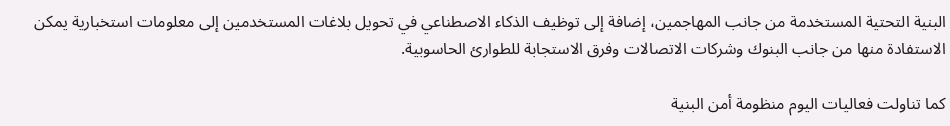البنية التحتية المستخدمة من جانب المهاجمين، إضافة إلى توظيف الذكاء الاصطناعي في تحويل بلاغات المستخدمين إلى معلومات استخبارية يمكن الاستفادة منها من جانب البنوك وشركات الاتصالات وفرق الاستجابة للطوارئ الحاسوبية.

كما تناولت فعاليات اليوم منظومة أمن البنية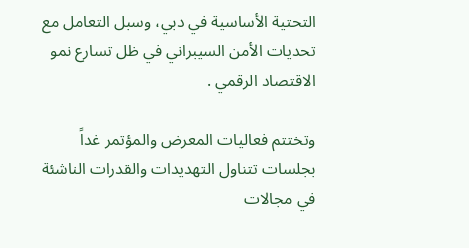التحتية الأساسية في دبي، وسبل التعامل مع تحديات الأمن السيبراني في ظل تسارع نمو الاقتصاد الرقمي .

وتختتم فعاليات المعرض والمؤتمر غداً بجلسات تتناول التهديدات والقدرات الناشئة في مجالات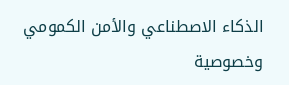الذكاء الاصطناعي والأمن الكمومي وخصوصية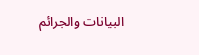البيانات والجرائم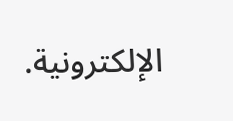الإلكترونية.